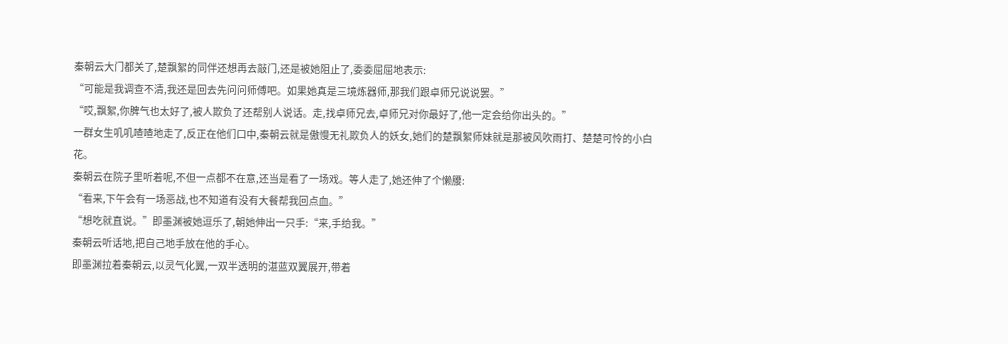秦朝云大门都关了,楚飘絮的同伴还想再去敲门,还是被她阻止了,委委屈屈地表示:
“可能是我调查不清,我还是回去先问问师傅吧。如果她真是三境炼器师,那我们跟卓师兄说说罢。”
“哎,飘絮,你脾气也太好了,被人欺负了还帮别人说话。走,找卓师兄去,卓师兄对你最好了,他一定会给你出头的。”
一群女生叽叽喳喳地走了,反正在他们口中,秦朝云就是傲慢无礼欺负人的妖女,她们的楚飘絮师妹就是那被风吹雨打、楚楚可怜的小白花。
秦朝云在院子里听着呢,不但一点都不在意,还当是看了一场戏。等人走了,她还伸了个懒腰:
“看来,下午会有一场恶战,也不知道有没有大餐帮我回点血。”
“想吃就直说。”即墨渊被她逗乐了,朝她伸出一只手:“来,手给我。”
秦朝云听话地,把自己地手放在他的手心。
即墨渊拉着秦朝云,以灵气化翼,一双半透明的湛蓝双翼展开,带着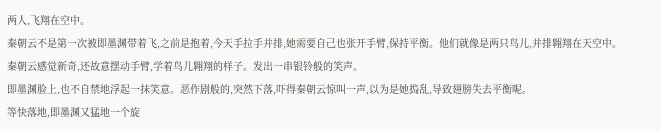两人,飞翔在空中。
秦朝云不是第一次被即墨渊带着飞,之前是抱着,今天手拉手并排,她需要自己也张开手臂,保持平衡。他们就像是两只鸟儿,并排翱翔在天空中。
秦朝云感觉新奇,还故意摆动手臂,学着鸟儿翱翔的样子。发出一串银铃般的笑声。
即墨渊脸上,也不自禁地浮起一抹笑意。恶作剧般的,突然下落,吓得秦朝云惊叫一声,以为是她捣乱,导致翅膀失去平衡呢。
等快落地,即墨渊又猛地一个旋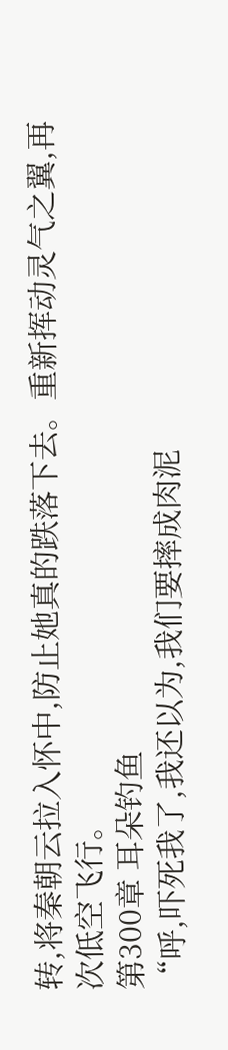转,将秦朝云拉入怀中,防止她真的跌落下去。重新挥动灵气之翼,再次低空飞行。
第300章 耳朵钓鱼
“呼,吓死我了,我还以为,我们要摔成肉泥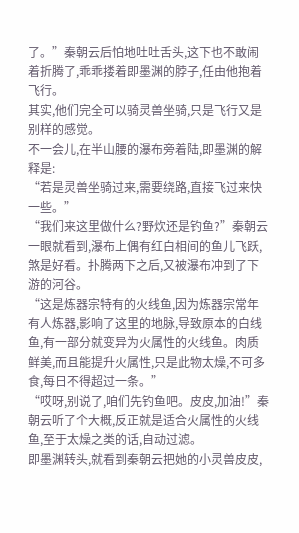了。”秦朝云后怕地吐吐舌头,这下也不敢闹着折腾了,乖乖搂着即墨渊的脖子,任由他抱着飞行。
其实,他们完全可以骑灵兽坐骑,只是飞行又是别样的感觉。
不一会儿,在半山腰的瀑布旁着陆,即墨渊的解释是:
“若是灵兽坐骑过来,需要绕路,直接飞过来快一些。”
“我们来这里做什么?野炊还是钓鱼?”秦朝云一眼就看到,瀑布上偶有红白相间的鱼儿飞跃,煞是好看。扑腾两下之后,又被瀑布冲到了下游的河谷。
“这是炼器宗特有的火线鱼,因为炼器宗常年有人炼器,影响了这里的地脉,导致原本的白线鱼,有一部分就变异为火属性的火线鱼。肉质鲜美,而且能提升火属性,只是此物太燥,不可多食,每日不得超过一条。”
“哎呀,别说了,咱们先钓鱼吧。皮皮,加油!”秦朝云听了个大概,反正就是适合火属性的火线鱼,至于太燥之类的话,自动过滤。
即墨渊转头,就看到秦朝云把她的小灵兽皮皮,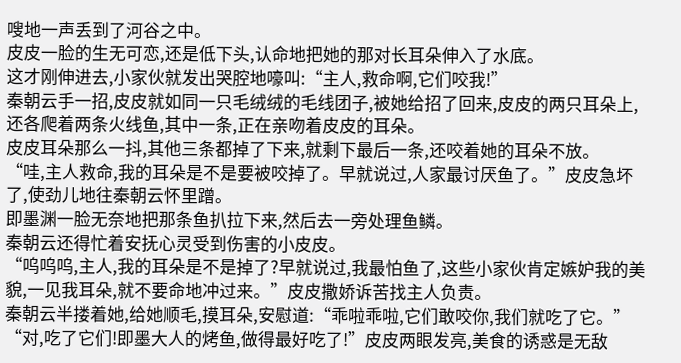嗖地一声丢到了河谷之中。
皮皮一脸的生无可恋,还是低下头,认命地把她的那对长耳朵伸入了水底。
这才刚伸进去,小家伙就发出哭腔地嚎叫:“主人,救命啊,它们咬我!”
秦朝云手一招,皮皮就如同一只毛绒绒的毛线团子,被她给招了回来,皮皮的两只耳朵上,还各爬着两条火线鱼,其中一条,正在亲吻着皮皮的耳朵。
皮皮耳朵那么一抖,其他三条都掉了下来,就剩下最后一条,还咬着她的耳朵不放。
“哇,主人救命,我的耳朵是不是要被咬掉了。早就说过,人家最讨厌鱼了。”皮皮急坏了,使劲儿地往秦朝云怀里蹭。
即墨渊一脸无奈地把那条鱼扒拉下来,然后去一旁处理鱼鳞。
秦朝云还得忙着安抚心灵受到伤害的小皮皮。
“呜呜呜,主人,我的耳朵是不是掉了?早就说过,我最怕鱼了,这些小家伙肯定嫉妒我的美貌,一见我耳朵,就不要命地冲过来。”皮皮撒娇诉苦找主人负责。
秦朝云半搂着她,给她顺毛,摸耳朵,安慰道:“乖啦乖啦,它们敢咬你,我们就吃了它。”
“对,吃了它们!即墨大人的烤鱼,做得最好吃了!”皮皮两眼发亮,美食的诱惑是无敌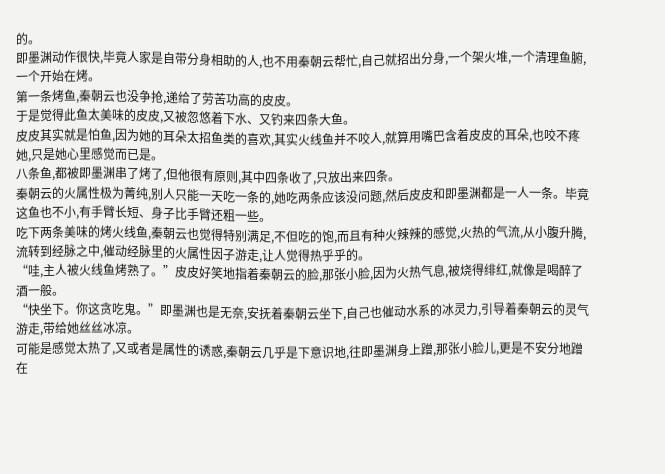的。
即墨渊动作很快,毕竟人家是自带分身相助的人,也不用秦朝云帮忙,自己就招出分身,一个架火堆,一个清理鱼腑,一个开始在烤。
第一条烤鱼,秦朝云也没争抢,递给了劳苦功高的皮皮。
于是觉得此鱼太美味的皮皮,又被忽悠着下水、又钓来四条大鱼。
皮皮其实就是怕鱼,因为她的耳朵太招鱼类的喜欢,其实火线鱼并不咬人,就算用嘴巴含着皮皮的耳朵,也咬不疼她,只是她心里感觉而已是。
八条鱼,都被即墨渊串了烤了,但他很有原则,其中四条收了,只放出来四条。
秦朝云的火属性极为菁纯,别人只能一天吃一条的,她吃两条应该没问题,然后皮皮和即墨渊都是一人一条。毕竟这鱼也不小,有手臂长短、身子比手臂还粗一些。
吃下两条美味的烤火线鱼,秦朝云也觉得特别满足,不但吃的饱,而且有种火辣辣的感觉,火热的气流,从小腹升腾,流转到经脉之中,催动经脉里的火属性因子游走,让人觉得热乎乎的。
“哇,主人被火线鱼烤熟了。”皮皮好笑地指着秦朝云的脸,那张小脸,因为火热气息,被烧得绯红,就像是喝醉了酒一般。
“快坐下。你这贪吃鬼。”即墨渊也是无奈,安抚着秦朝云坐下,自己也催动水系的冰灵力,引导着秦朝云的灵气游走,带给她丝丝冰凉。
可能是感觉太热了,又或者是属性的诱惑,秦朝云几乎是下意识地,往即墨渊身上蹭,那张小脸儿,更是不安分地蹭在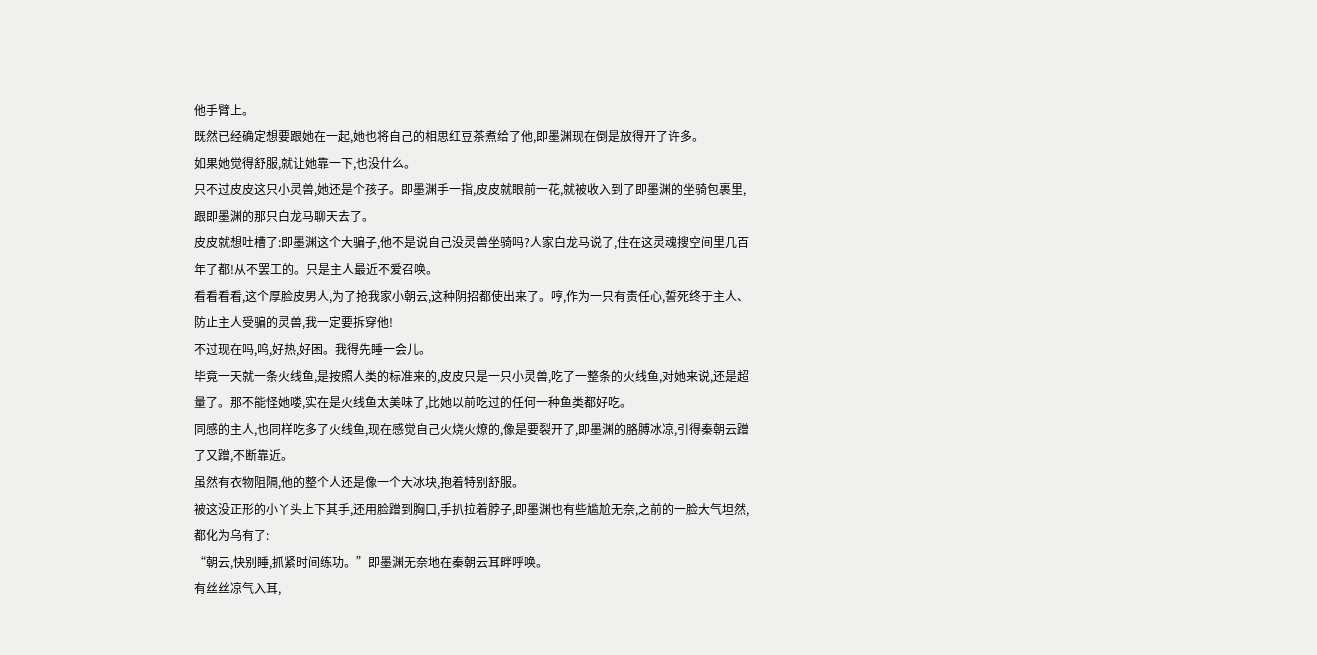他手臂上。
既然已经确定想要跟她在一起,她也将自己的相思红豆茶煮给了他,即墨渊现在倒是放得开了许多。
如果她觉得舒服,就让她靠一下,也没什么。
只不过皮皮这只小灵兽,她还是个孩子。即墨渊手一指,皮皮就眼前一花,就被收入到了即墨渊的坐骑包裹里,跟即墨渊的那只白龙马聊天去了。
皮皮就想吐槽了:即墨渊这个大骗子,他不是说自己没灵兽坐骑吗?人家白龙马说了,住在这灵魂搜空间里几百年了都!从不罢工的。只是主人最近不爱召唤。
看看看看,这个厚脸皮男人,为了抢我家小朝云,这种阴招都使出来了。哼,作为一只有责任心,誓死终于主人、防止主人受骗的灵兽,我一定要拆穿他!
不过现在吗,呜,好热,好困。我得先睡一会儿。
毕竟一天就一条火线鱼,是按照人类的标准来的,皮皮只是一只小灵兽,吃了一整条的火线鱼,对她来说,还是超量了。那不能怪她喽,实在是火线鱼太美味了,比她以前吃过的任何一种鱼类都好吃。
同感的主人,也同样吃多了火线鱼,现在感觉自己火烧火燎的,像是要裂开了,即墨渊的胳膊冰凉,引得秦朝云蹭了又蹭,不断靠近。
虽然有衣物阻隔,他的整个人还是像一个大冰块,抱着特别舒服。
被这没正形的小丫头上下其手,还用脸蹭到胸口,手扒拉着脖子,即墨渊也有些尴尬无奈,之前的一脸大气坦然,都化为乌有了:
“朝云,快别睡,抓紧时间练功。”即墨渊无奈地在秦朝云耳畔呼唤。
有丝丝凉气入耳,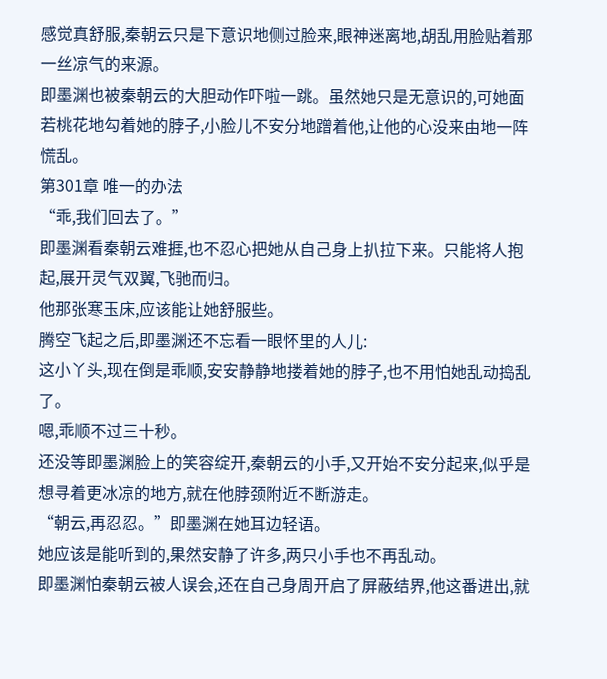感觉真舒服,秦朝云只是下意识地侧过脸来,眼神迷离地,胡乱用脸贴着那一丝凉气的来源。
即墨渊也被秦朝云的大胆动作吓啦一跳。虽然她只是无意识的,可她面若桃花地勾着她的脖子,小脸儿不安分地蹭着他,让他的心没来由地一阵慌乱。
第301章 唯一的办法
“乖,我们回去了。”
即墨渊看秦朝云难捱,也不忍心把她从自己身上扒拉下来。只能将人抱起,展开灵气双翼,飞驰而归。
他那张寒玉床,应该能让她舒服些。
腾空飞起之后,即墨渊还不忘看一眼怀里的人儿:
这小丫头,现在倒是乖顺,安安静静地搂着她的脖子,也不用怕她乱动捣乱了。
嗯,乖顺不过三十秒。
还没等即墨渊脸上的笑容绽开,秦朝云的小手,又开始不安分起来,似乎是想寻着更冰凉的地方,就在他脖颈附近不断游走。
“朝云,再忍忍。”即墨渊在她耳边轻语。
她应该是能听到的,果然安静了许多,两只小手也不再乱动。
即墨渊怕秦朝云被人误会,还在自己身周开启了屏蔽结界,他这番进出,就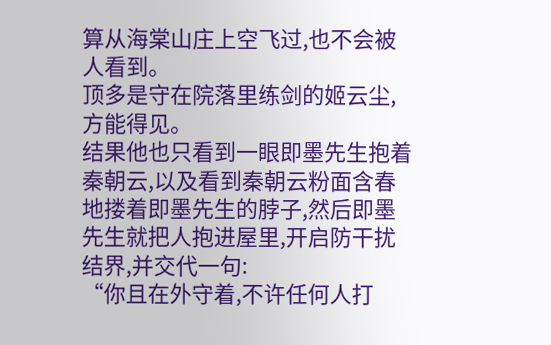算从海棠山庄上空飞过,也不会被人看到。
顶多是守在院落里练剑的姬云尘,方能得见。
结果他也只看到一眼即墨先生抱着秦朝云,以及看到秦朝云粉面含春地搂着即墨先生的脖子,然后即墨先生就把人抱进屋里,开启防干扰结界,并交代一句:
“你且在外守着,不许任何人打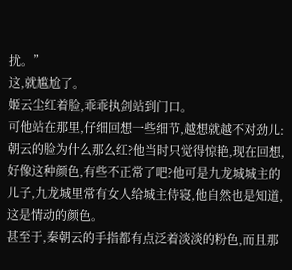扰。”
这,就尴尬了。
姬云尘红着脸,乖乖执剑站到门口。
可他站在那里,仔细回想一些细节,越想就越不对劲儿:
朝云的脸为什么那么红?他当时只觉得惊艳,现在回想,好像这种颜色,有些不正常了吧?他可是九龙城城主的儿子,九龙城里常有女人给城主侍寝,他自然也是知道,这是情动的颜色。
甚至于,秦朝云的手指都有点泛着淡淡的粉色,而且那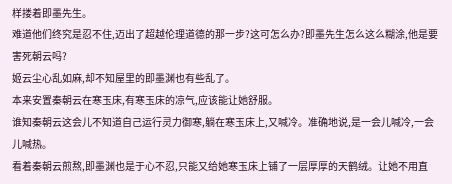样搂着即墨先生。
难道他们终究是忍不住,迈出了超越伦理道德的那一步?这可怎么办?即墨先生怎么这么糊涂,他是要害死朝云吗?
姬云尘心乱如麻,却不知屋里的即墨渊也有些乱了。
本来安置秦朝云在寒玉床,有寒玉床的凉气,应该能让她舒服。
谁知秦朝云这会儿不知道自己运行灵力御寒,躺在寒玉床上,又喊冷。准确地说,是一会儿喊冷,一会儿喊热。
看着秦朝云煎熬,即墨渊也是于心不忍,只能又给她寒玉床上铺了一层厚厚的天鹤绒。让她不用直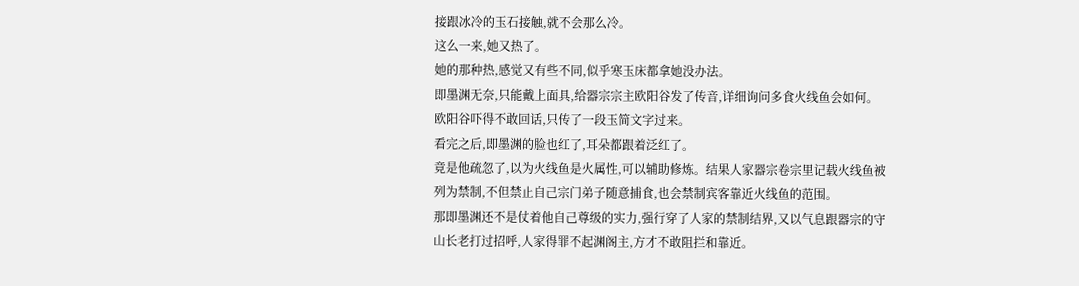接跟冰冷的玉石接触,就不会那么冷。
这么一来,她又热了。
她的那种热,感觉又有些不同,似乎寒玉床都拿她没办法。
即墨渊无奈,只能戴上面具,给器宗宗主欧阳谷发了传音,详细询问多食火线鱼会如何。
欧阳谷吓得不敢回话,只传了一段玉简文字过来。
看完之后,即墨渊的脸也红了,耳朵都跟着泛红了。
竟是他疏忽了,以为火线鱼是火属性,可以辅助修炼。结果人家器宗卷宗里记载火线鱼被列为禁制,不但禁止自己宗门弟子随意捕食,也会禁制宾客靠近火线鱼的范围。
那即墨渊还不是仗着他自己尊级的实力,强行穿了人家的禁制结界,又以气息跟器宗的守山长老打过招呼,人家得罪不起渊阁主,方才不敢阻拦和靠近。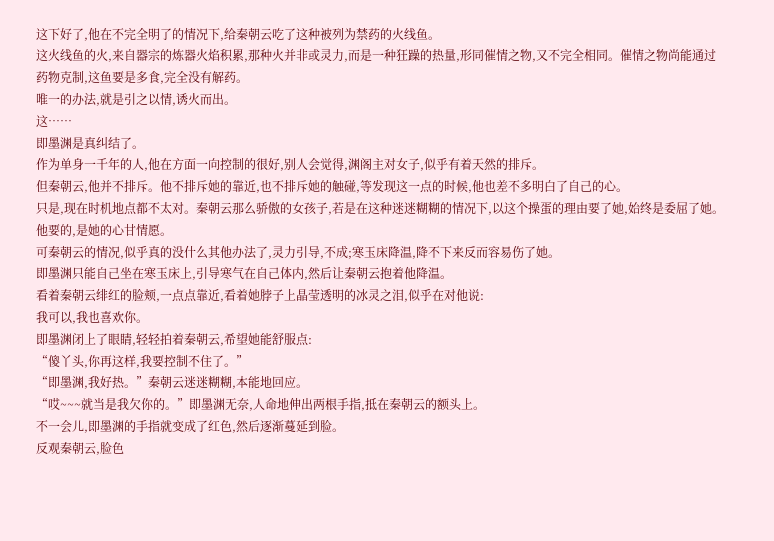这下好了,他在不完全明了的情况下,给秦朝云吃了这种被列为禁药的火线鱼。
这火线鱼的火,来自器宗的炼器火焰积累,那种火并非或灵力,而是一种狂躁的热量,形同催情之物,又不完全相同。催情之物尚能通过药物克制,这鱼要是多食,完全没有解药。
唯一的办法,就是引之以情,诱火而出。
这……
即墨渊是真纠结了。
作为单身一千年的人,他在方面一向控制的很好,别人会觉得,渊阁主对女子,似乎有着天然的排斥。
但秦朝云,他并不排斥。他不排斥她的靠近,也不排斥她的触碰,等发现这一点的时候,他也差不多明白了自己的心。
只是,现在时机地点都不太对。秦朝云那么骄傲的女孩子,若是在这种迷迷糊糊的情况下,以这个操蛋的理由要了她,始终是委屈了她。
他要的,是她的心甘情愿。
可秦朝云的情况,似乎真的没什么其他办法了,灵力引导,不成;寒玉床降温,降不下来反而容易伤了她。
即墨渊只能自己坐在寒玉床上,引导寒气在自己体内,然后让秦朝云抱着他降温。
看着秦朝云绯红的脸颊,一点点靠近,看着她脖子上晶莹透明的冰灵之泪,似乎在对他说:
我可以,我也喜欢你。
即墨渊闭上了眼睛,轻轻拍着秦朝云,希望她能舒服点:
“傻丫头,你再这样,我要控制不住了。”
“即墨渊,我好热。”秦朝云迷迷糊糊,本能地回应。
“哎~~~就当是我欠你的。”即墨渊无奈,人命地伸出两根手指,抵在秦朝云的额头上。
不一会儿,即墨渊的手指就变成了红色,然后逐渐蔓延到脸。
反观秦朝云,脸色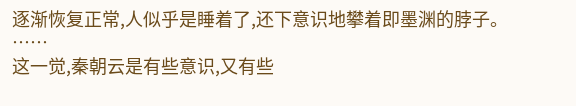逐渐恢复正常,人似乎是睡着了,还下意识地攀着即墨渊的脖子。
……
这一觉,秦朝云是有些意识,又有些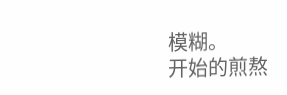模糊。
开始的煎熬